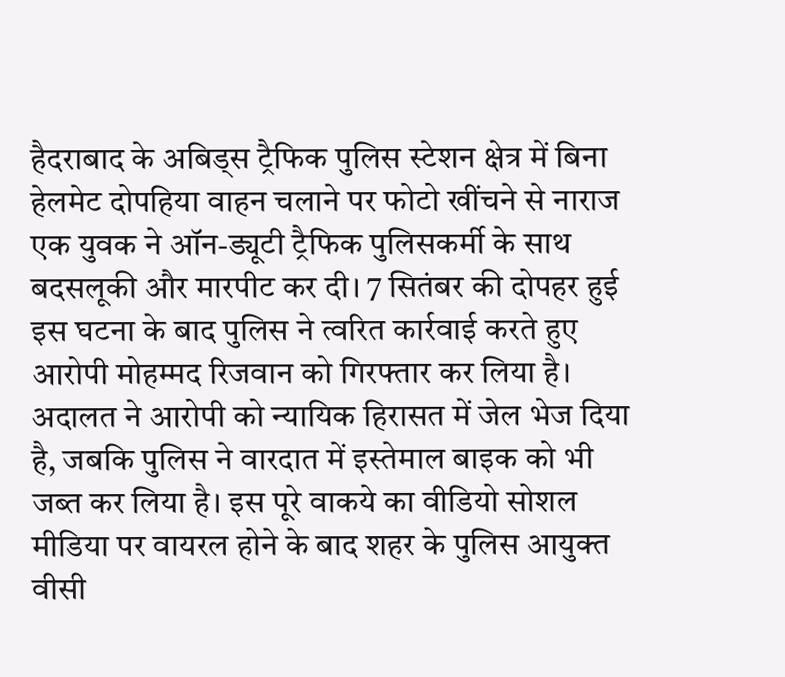हैदराबाद के अबिड्स ट्रैफिक पुलिस स्टेशन क्षेत्र में बिना हेलमेट दोपहिया वाहन चलाने पर फोटो खींचने से नाराज एक युवक ने ऑन-ड्यूटी ट्रैफिक पुलिसकर्मी के साथ बदसलूकी और मारपीट कर दी। 7 सितंबर की दोपहर हुई इस घटना के बाद पुलिस ने त्वरित कार्रवाई करते हुए आरोपी मोहम्मद रिजवान को गिरफ्तार कर लिया है। अदालत ने आरोपी को न्यायिक हिरासत में जेल भेज दिया है, जबकि पुलिस ने वारदात में इस्तेमाल बाइक को भी जब्त कर लिया है। इस पूरे वाकये का वीडियो सोशल मीडिया पर वायरल होने के बाद शहर के पुलिस आयुक्त वीसी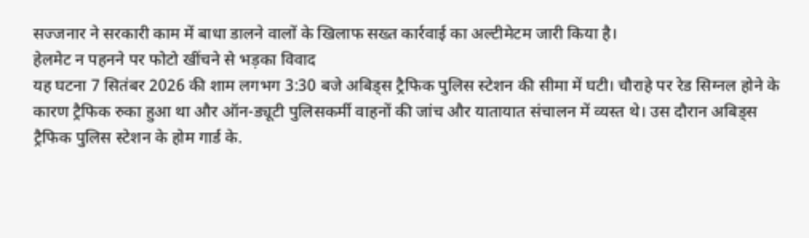सज्जनार ने सरकारी काम में बाधा डालने वालों के खिलाफ सख्त कार्रवाई का अल्टीमेटम जारी किया है।
हेलमेट न पहनने पर फोटो खींचने से भड़का विवाद
यह घटना 7 सितंबर 2026 की शाम लगभग 3:30 बजे अबिड्स ट्रैफिक पुलिस स्टेशन की सीमा में घटी। चौराहे पर रेड सिग्नल होने के कारण ट्रैफिक रुका हुआ था और ऑन-ड्यूटी पुलिसकर्मी वाहनों की जांच और यातायात संचालन में व्यस्त थे। उस दौरान अबिड्स ट्रैफिक पुलिस स्टेशन के होम गार्ड के.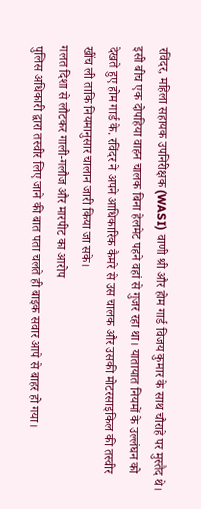रविंदर, महिला सहायक उपनिरीक्षक (WASI) वाणी श्री और होम गार्ड विजय कुमार के साथ चौराहे पर मुस्तैद थे। इसी बीच एक दोपहिया वाहन चालक बिना हेलमेट पहने वहां से गुजर रहा था। यातायात नियमों के उल्लंघन को देखते हुए होम गार्ड के. रविंदर ने अपने आधिकारिक कैमरे से उस चालक और उसकी मोटरसाइकिल की तस्वीर खींच ली ताकि नियमानुसार चालान जारी किया जा सके।
गलत दिशा से लौटकर गाली-गलौज और मारपीट का आरोप
पुलिस अधिकारी द्वारा तस्वीर लिए जाने की बात पता चलते ही बाइक सवार आपे से बाहर हो गया।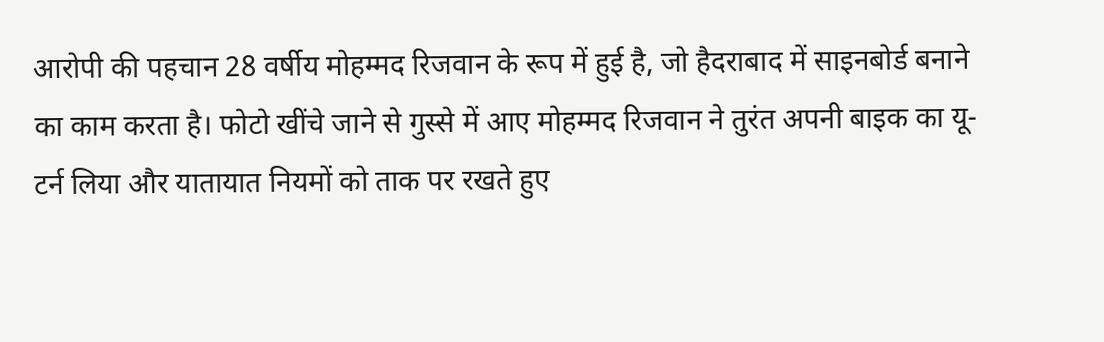आरोपी की पहचान 28 वर्षीय मोहम्मद रिजवान के रूप में हुई है, जो हैदराबाद में साइनबोर्ड बनाने का काम करता है। फोटो खींचे जाने से गुस्से में आए मोहम्मद रिजवान ने तुरंत अपनी बाइक का यू-टर्न लिया और यातायात नियमों को ताक पर रखते हुए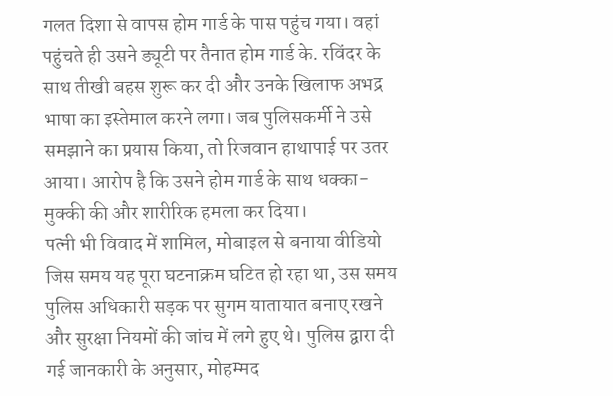गलत दिशा से वापस होम गार्ड के पास पहुंच गया। वहां पहुंचते ही उसने ड्यूटी पर तैनात होम गार्ड के. रविंदर के साथ तीखी बहस शुरू कर दी और उनके खिलाफ अभद्र भाषा का इस्तेमाल करने लगा। जब पुलिसकर्मी ने उसे समझाने का प्रयास किया, तो रिजवान हाथापाई पर उतर आया। आरोप है कि उसने होम गार्ड के साथ धक्का-मुक्की की और शारीरिक हमला कर दिया।
पत्नी भी विवाद में शामिल, मोबाइल से बनाया वीडियो
जिस समय यह पूरा घटनाक्रम घटित हो रहा था, उस समय पुलिस अधिकारी सड़क पर सुगम यातायात बनाए रखने और सुरक्षा नियमों की जांच में लगे हुए थे। पुलिस द्वारा दी गई जानकारी के अनुसार, मोहम्मद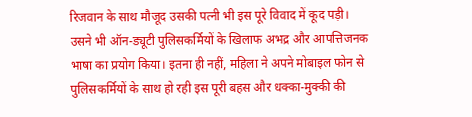रिजवान के साथ मौजूद उसकी पत्नी भी इस पूरे विवाद में कूद पड़ी। उसने भी ऑन-ड्यूटी पुलिसकर्मियों के खिलाफ अभद्र और आपत्तिजनक भाषा का प्रयोग किया। इतना ही नहीं, महिला ने अपने मोबाइल फोन से पुलिसकर्मियों के साथ हो रही इस पूरी बहस और धक्का-मुक्की की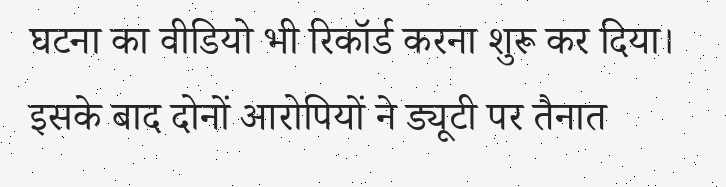घटना का वीडियो भी रिकॉर्ड करना शुरू कर दिया। इसके बाद दोनों आरोपियों ने ड्यूटी पर तैनात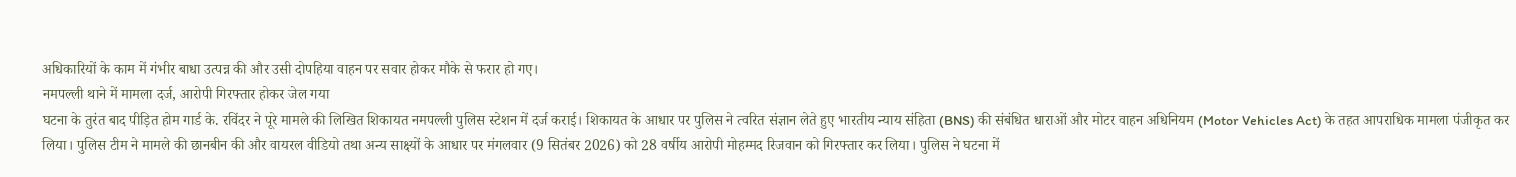अधिकारियों के काम में गंभीर बाधा उत्पन्न की और उसी दोपहिया वाहन पर सवार होकर मौके से फरार हो गए।
नमपल्ली थाने में मामला दर्ज, आरोपी गिरफ्तार होकर जेल गया
घटना के तुरंत बाद पीड़ित होम गार्ड के. रविंदर ने पूरे मामले की लिखित शिकायत नमपल्ली पुलिस स्टेशन में दर्ज कराई। शिकायत के आधार पर पुलिस ने त्वरित संज्ञान लेते हुए भारतीय न्याय संहिता (BNS) की संबंधित धाराओं और मोटर वाहन अधिनियम (Motor Vehicles Act) के तहत आपराधिक मामला पंजीकृत कर लिया। पुलिस टीम ने मामले की छानबीन की और वायरल वीडियो तथा अन्य साक्ष्यों के आधार पर मंगलवार (9 सितंबर 2026) को 28 वर्षीय आरोपी मोहम्मद रिजवान को गिरफ्तार कर लिया। पुलिस ने घटना में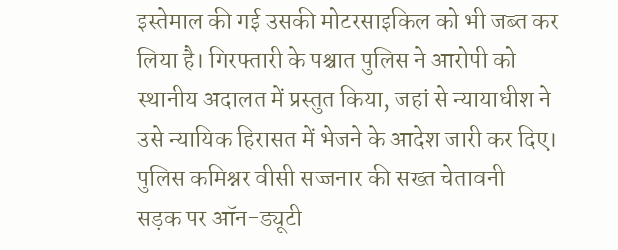इस्तेमाल की गई उसकी मोटरसाइकिल को भी जब्त कर लिया है। गिरफ्तारी के पश्चात पुलिस ने आरोपी को स्थानीय अदालत में प्रस्तुत किया, जहां से न्यायाधीश ने उसे न्यायिक हिरासत में भेजने के आदेश जारी कर दिए।
पुलिस कमिश्नर वीसी सज्जनार की सख्त चेतावनी
सड़क पर ऑन-ड्यूटी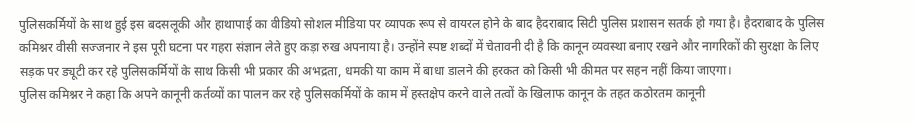पुलिसकर्मियों के साथ हुई इस बदसलूकी और हाथापाई का वीडियो सोशल मीडिया पर व्यापक रूप से वायरल होने के बाद हैदराबाद सिटी पुलिस प्रशासन सतर्क हो गया है। हैदराबाद के पुलिस कमिश्नर वीसी सज्जनार ने इस पूरी घटना पर गहरा संज्ञान लेते हुए कड़ा रुख अपनाया है। उन्होंने स्पष्ट शब्दों में चेतावनी दी है कि कानून व्यवस्था बनाए रखने और नागरिकों की सुरक्षा के लिए सड़क पर ड्यूटी कर रहे पुलिसकर्मियों के साथ किसी भी प्रकार की अभद्रता, धमकी या काम में बाधा डालने की हरकत को किसी भी कीमत पर सहन नहीं किया जाएगा।
पुलिस कमिश्नर ने कहा कि अपने कानूनी कर्तव्यों का पालन कर रहे पुलिसकर्मियों के काम में हस्तक्षेप करने वाले तत्वों के खिलाफ कानून के तहत कठोरतम कानूनी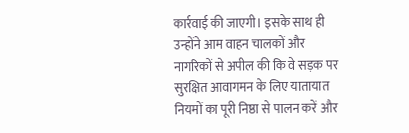कार्रवाई की जाएगी। इसके साथ ही उन्होंने आम वाहन चालकों और नागरिकों से अपील की कि वे सड़क पर सुरक्षित आवागमन के लिए यातायात नियमों का पूरी निष्ठा से पालन करें और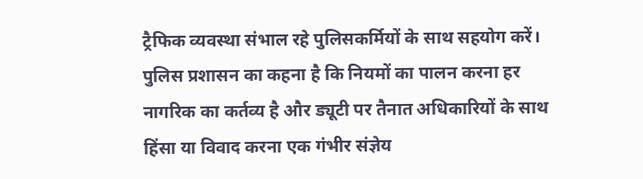ट्रैफिक व्यवस्था संभाल रहे पुलिसकर्मियों के साथ सहयोग करें। पुलिस प्रशासन का कहना है कि नियमों का पालन करना हर नागरिक का कर्तव्य है और ड्यूटी पर तैनात अधिकारियों के साथ हिंसा या विवाद करना एक गंभीर संज्ञेय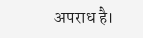अपराध है।